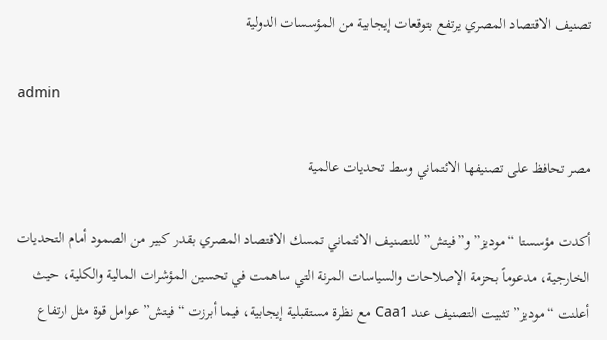تصنيف الاقتصاد المصري يرتفع بتوقعات إيجابية من المؤسسات الدولية

admin

مصر تحافظ على تصنيفها الائتماني وسط تحديات عالمية

أكدت مؤسستا “موديز” و”فيتش” للتصنيف الائتماني تمسك الاقتصاد المصري بقدر كبير من الصمود أمام التحديات الخارجية، مدعوماً بحزمة الإصلاحات والسياسات المرنة التي ساهمت في تحسين المؤشرات المالية والكلية، حيث أعلنت “موديز” تثبيت التصنيف عند Caa1 مع نظرة مستقبلية إيجابية، فيما أبرزت “فيتش” عوامل قوة مثل ارتفاع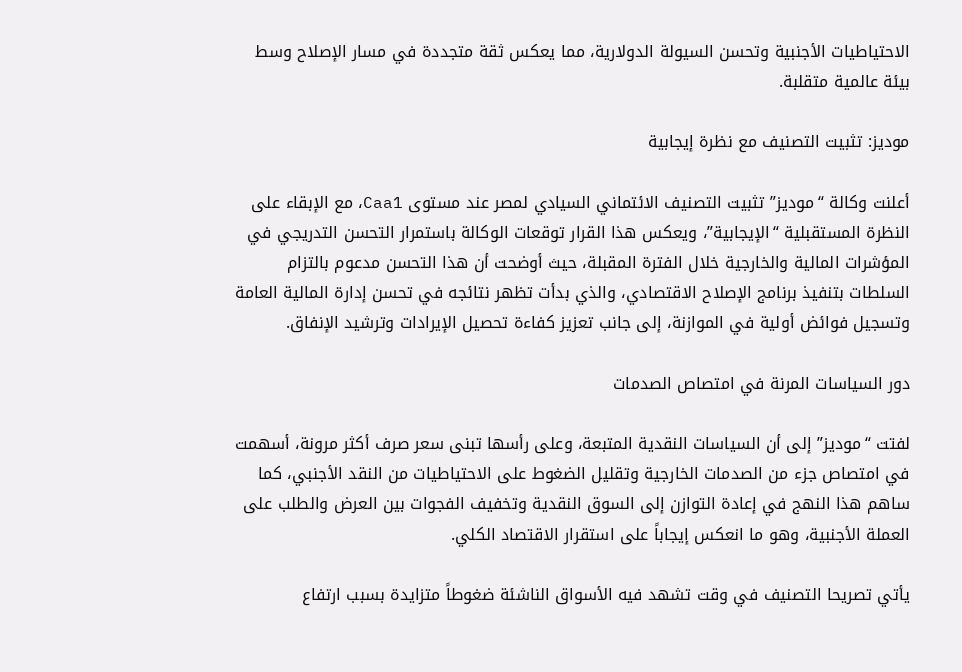الاحتياطيات الأجنبية وتحسن السيولة الدولارية، مما يعكس ثقة متجددة في مسار الإصلاح وسط بيئة عالمية متقلبة.

موديز: تثبيت التصنيف مع نظرة إيجابية

أعلنت وكالة “موديز” تثبيت التصنيف الائتماني السيادي لمصر عند مستوى Caa1، مع الإبقاء على النظرة المستقبلية “الإيجابية”، ويعكس هذا القرار توقعات الوكالة باستمرار التحسن التدريجي في المؤشرات المالية والخارجية خلال الفترة المقبلة، حيث أوضحت أن هذا التحسن مدعوم بالتزام السلطات بتنفيذ برنامج الإصلاح الاقتصادي، والذي بدأت تظهر نتائجه في تحسن إدارة المالية العامة وتسجيل فوائض أولية في الموازنة، إلى جانب تعزيز كفاءة تحصيل الإيرادات وترشيد الإنفاق.

دور السياسات المرنة في امتصاص الصدمات

لفتت “موديز” إلى أن السياسات النقدية المتبعة، وعلى رأسها تبنى سعر صرف أكثر مرونة، أسهمت في امتصاص جزء من الصدمات الخارجية وتقليل الضغوط على الاحتياطيات من النقد الأجنبي، كما ساهم هذا النهج في إعادة التوازن إلى السوق النقدية وتخفيف الفجوات بين العرض والطلب على العملة الأجنبية، وهو ما انعكس إيجاباً على استقرار الاقتصاد الكلي.

يأتي تصريحا التصنيف في وقت تشهد فيه الأسواق الناشئة ضغوطاً متزايدة بسبب ارتفاع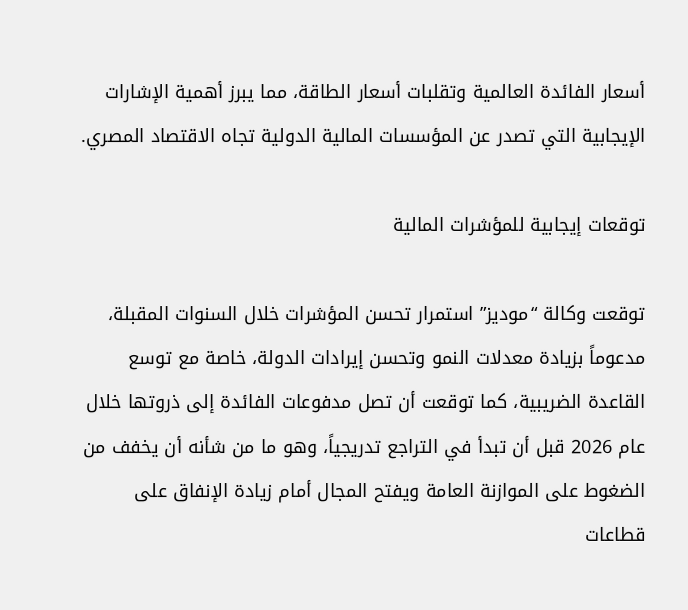أسعار الفائدة العالمية وتقلبات أسعار الطاقة، مما يبرز أهمية الإشارات الإيجابية التي تصدر عن المؤسسات المالية الدولية تجاه الاقتصاد المصري.

توقعات إيجابية للمؤشرات المالية

توقعت وكالة “موديز” استمرار تحسن المؤشرات خلال السنوات المقبلة، مدعوماً بزيادة معدلات النمو وتحسن إيرادات الدولة، خاصة مع توسع القاعدة الضريبية، كما توقعت أن تصل مدفوعات الفائدة إلى ذروتها خلال عام 2026 قبل أن تبدأ في التراجع تدريجياً، وهو ما من شأنه أن يخفف من الضغوط على الموازنة العامة ويفتح المجال أمام زيادة الإنفاق على قطاعات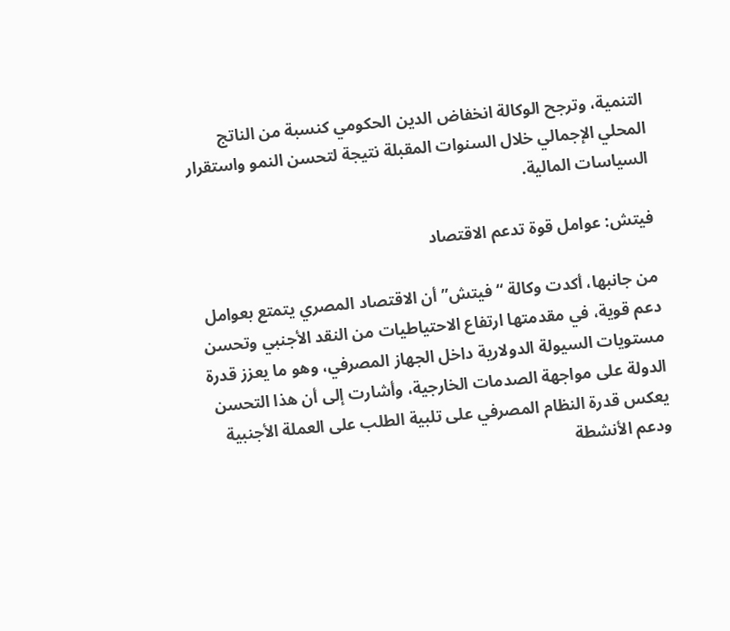التنمية، وترجح الوكالة انخفاض الدين الحكومي كنسبة من الناتج المحلي الإجمالي خلال السنوات المقبلة نتيجة لتحسن النمو واستقرار السياسات المالية.

فيتش: عوامل قوة تدعم الاقتصاد

من جانبها، أكدت وكالة “فيتش” أن الاقتصاد المصري يتمتع بعوامل دعم قوية، في مقدمتها ارتفاع الاحتياطيات من النقد الأجنبي وتحسن مستويات السيولة الدولارية داخل الجهاز المصرفي، وهو ما يعزز قدرة الدولة على مواجهة الصدمات الخارجية، وأشارت إلى أن هذا التحسن يعكس قدرة النظام المصرفي على تلبية الطلب على العملة الأجنبية ودعم الأنشطة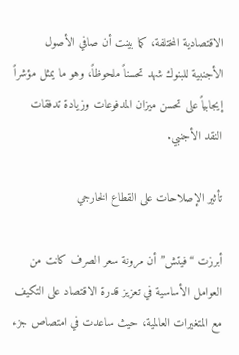الاقتصادية المختلفة، كما بينت أن صافي الأصول الأجنبية للبنوك شهد تحسناً ملحوظاً، وهو ما يمثل مؤشراً إيجابياً على تحسن ميزان المدفوعات وزيادة تدفقات النقد الأجنبي.

تأثير الإصلاحات على القطاع الخارجي

أبرزت “فيتش” أن مرونة سعر الصرف كانت من العوامل الأساسية في تعزيز قدرة الاقتصاد على التكيف مع المتغيرات العالمية، حيث ساعدت في امتصاص جزء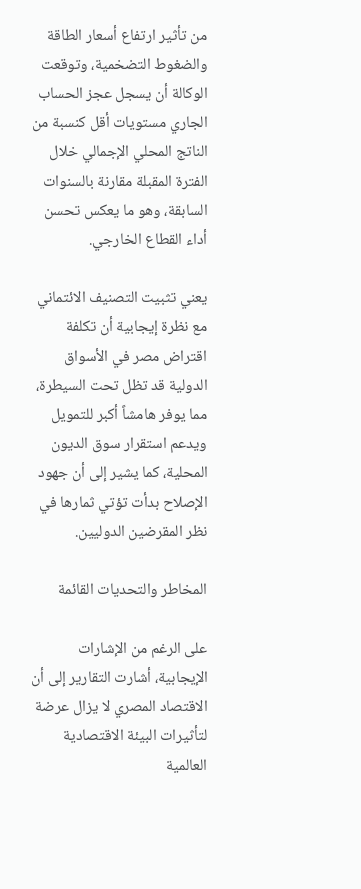من تأثير ارتفاع أسعار الطاقة والضغوط التضخمية، وتوقعت الوكالة أن يسجل عجز الحساب الجاري مستويات أقل كنسبة من الناتج المحلي الإجمالي خلال الفترة المقبلة مقارنة بالسنوات السابقة، وهو ما يعكس تحسن أداء القطاع الخارجي.

يعني تثبيت التصنيف الائتماني مع نظرة إيجابية أن تكلفة اقتراض مصر في الأسواق الدولية قد تظل تحت السيطرة، مما يوفر هامشاً أكبر للتمويل ويدعم استقرار سوق الديون المحلية، كما يشير إلى أن جهود الإصلاح بدأت تؤتي ثمارها في نظر المقرضين الدوليين.

المخاطر والتحديات القائمة

على الرغم من الإشارات الإيجابية، أشارت التقارير إلى أن الاقتصاد المصري لا يزال عرضة لتأثيرات البيئة الاقتصادية العالمية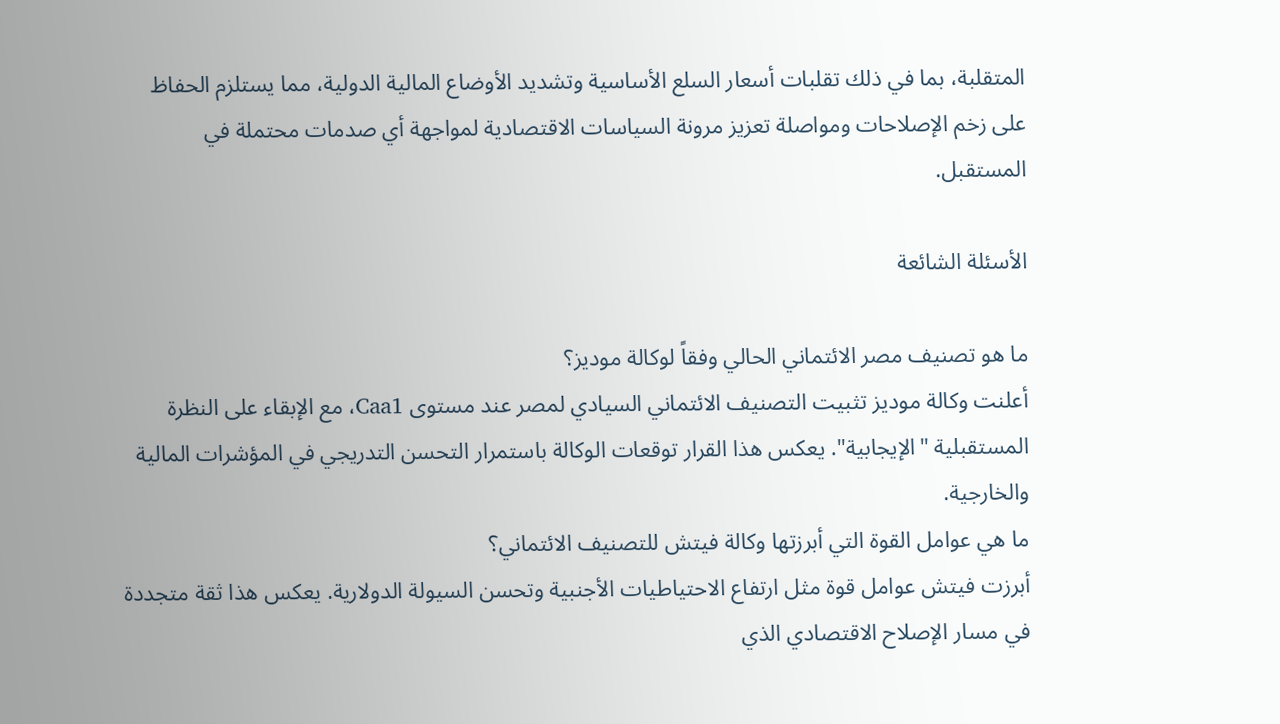المتقلبة، بما في ذلك تقلبات أسعار السلع الأساسية وتشديد الأوضاع المالية الدولية، مما يستلزم الحفاظ على زخم الإصلاحات ومواصلة تعزيز مرونة السياسات الاقتصادية لمواجهة أي صدمات محتملة في المستقبل.

الأسئلة الشائعة

ما هو تصنيف مصر الائتماني الحالي وفقاً لوكالة موديز؟
أعلنت وكالة موديز تثبيت التصنيف الائتماني السيادي لمصر عند مستوى Caa1، مع الإبقاء على النظرة المستقبلية "الإيجابية". يعكس هذا القرار توقعات الوكالة باستمرار التحسن التدريجي في المؤشرات المالية والخارجية.
ما هي عوامل القوة التي أبرزتها وكالة فيتش للتصنيف الائتماني؟
أبرزت فيتش عوامل قوة مثل ارتفاع الاحتياطيات الأجنبية وتحسن السيولة الدولارية. يعكس هذا ثقة متجددة في مسار الإصلاح الاقتصادي الذي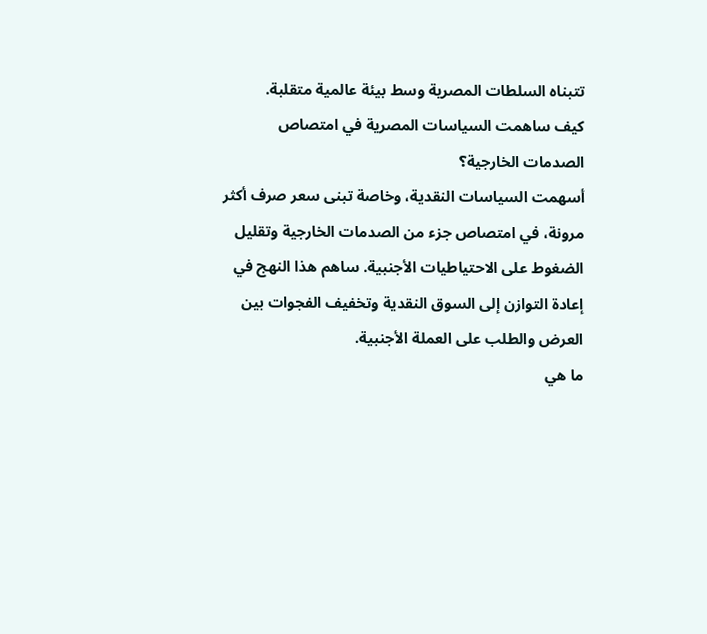تتبناه السلطات المصرية وسط بيئة عالمية متقلبة.
كيف ساهمت السياسات المصرية في امتصاص الصدمات الخارجية؟
أسهمت السياسات النقدية، وخاصة تبنى سعر صرف أكثر مرونة، في امتصاص جزء من الصدمات الخارجية وتقليل الضغوط على الاحتياطيات الأجنبية. ساهم هذا النهج في إعادة التوازن إلى السوق النقدية وتخفيف الفجوات بين العرض والطلب على العملة الأجنبية.
ما هي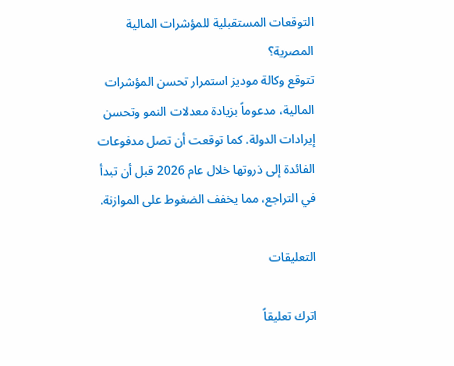التوقعات المستقبلية للمؤشرات المالية المصرية؟
تتوقع وكالة موديز استمرار تحسن المؤشرات المالية، مدعوماً بزيادة معدلات النمو وتحسن إيرادات الدولة. كما توقعت أن تصل مدفوعات الفائدة إلى ذروتها خلال عام 2026 قبل أن تبدأ في التراجع، مما يخفف الضغوط على الموازنة.

التعليقات

اترك تعليقاً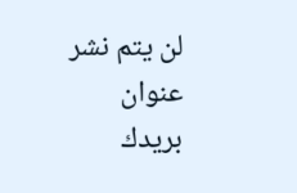لن يتم نشر عنوان بريدك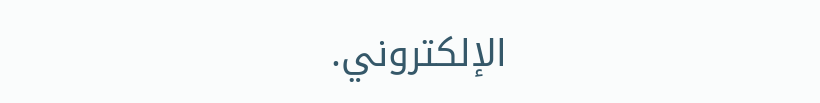الإلكتروني.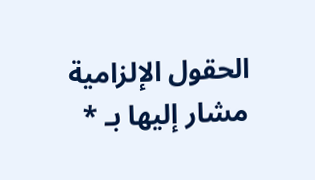الحقول الإلزامية مشار إليها بـ *